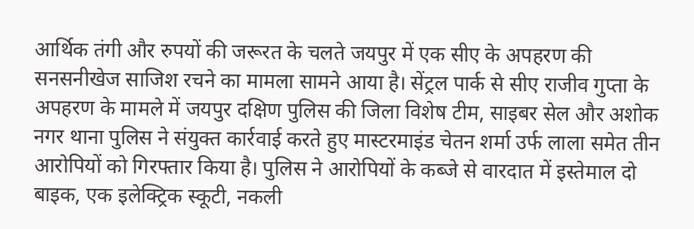आर्थिक तंगी और रुपयों की जरूरत के चलते जयपुर में एक सीए के अपहरण की सनसनीखेज साजिश रचने का मामला सामने आया है। सेंट्रल पार्क से सीए राजीव गुप्ता के अपहरण के मामले में जयपुर दक्षिण पुलिस की जिला विशेष टीम, साइबर सेल और अशोक नगर थाना पुलिस ने संयुक्त कार्रवाई करते हुए मास्टरमाइंड चेतन शर्मा उर्फ लाला समेत तीन आरोपियों को गिरफ्तार किया है। पुलिस ने आरोपियों के कब्जे से वारदात में इस्तेमाल दो बाइक, एक इलेक्ट्रिक स्कूटी, नकली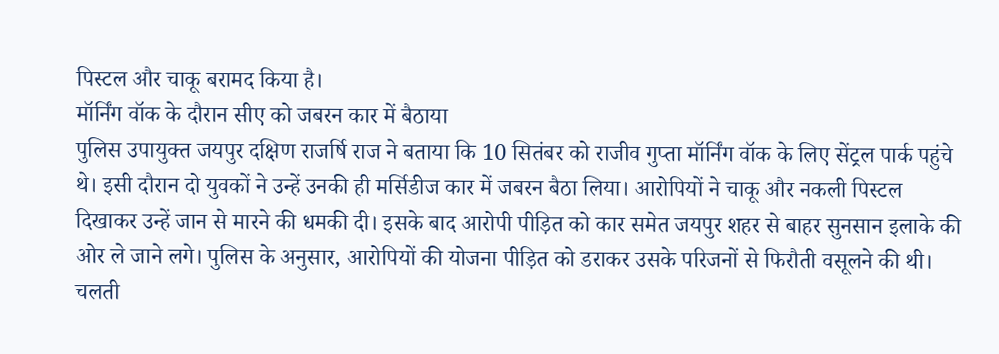पिस्टल और चाकू बरामद किया है।
मॉर्निंग वॉक के दौरान सीए को जबरन कार में बैठाया
पुलिस उपायुक्त जयपुर दक्षिण राजर्षि राज ने बताया कि 10 सितंबर को राजीव गुप्ता मॉर्निंग वॉक के लिए सेंट्रल पार्क पहुंचे थे। इसी दौरान दो युवकों ने उन्हें उनकी ही मर्सिडीज कार में जबरन बैठा लिया। आरोपियों ने चाकू और नकली पिस्टल दिखाकर उन्हें जान से मारने की धमकी दी। इसके बाद आरोपी पीड़ित को कार समेत जयपुर शहर से बाहर सुनसान इलाके की ओर ले जाने लगे। पुलिस के अनुसार, आरोपियों की योजना पीड़ित को डराकर उसके परिजनों से फिरौती वसूलने की थी।
चलती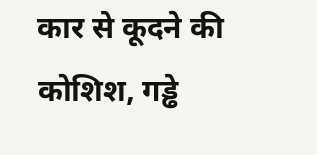कार से कूदने की कोशिश, गड्ढे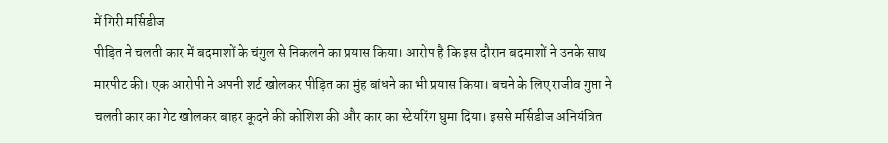में गिरी मर्सिडीज
पीड़ित ने चलती कार में बदमाशों के चंगुल से निकलने का प्रयास किया। आरोप है कि इस दौरान बदमाशों ने उनके साथ मारपीट की। एक आरोपी ने अपनी शर्ट खोलकर पीड़ित का मुंह बांधने का भी प्रयास किया। बचने के लिए राजीव गुप्ता ने चलती कार का गेट खोलकर बाहर कूदने की कोशिश की और कार का स्टेयरिंग घुमा दिया। इससे मर्सिडीज अनियंत्रित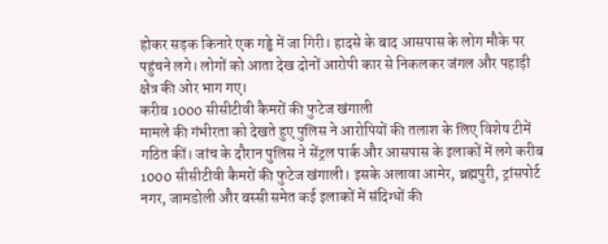होकर सड़क किनारे एक गड्ढे में जा गिरी। हादसे के बाद आसपास के लोग मौके पर पहुंचने लगे। लोगों को आता देख दोनों आरोपी कार से निकलकर जंगल और पहाड़ी क्षेत्र की ओर भाग गए।
करीब 1000 सीसीटीवी कैमरों की फुटेज खंगाली
मामले की गंभीरता को देखते हुए पुलिस ने आरोपियों की तलाश के लिए विशेष टीमें गठित कीं। जांच के दौरान पुलिस ने सेंट्रल पार्क और आसपास के इलाकों में लगे करीब 1000 सीसीटीवी कैमरों की फुटेज खंगाली। इसके अलावा आमेर, ब्रह्मपुरी, ट्रांसपोर्ट नगर, जामडोली और बस्सी समेत कई इलाकों में संदिग्धों की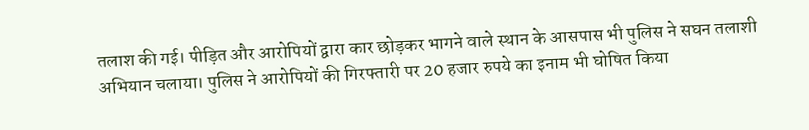तलाश की गई। पीड़ित और आरोपियों द्वारा कार छोड़कर भागने वाले स्थान के आसपास भी पुलिस ने सघन तलाशी अभियान चलाया। पुलिस ने आरोपियों की गिरफ्तारी पर 20 हजार रुपये का इनाम भी घोषित किया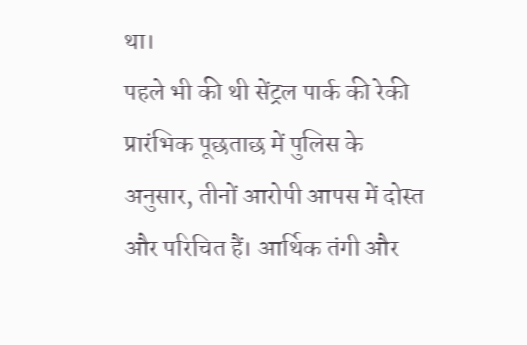था।
पहले भी की थी सेंट्रल पार्क की रेकी
प्रारंभिक पूछताछ में पुलिस के अनुसार, तीनों आरोपी आपस में दोस्त और परिचित हैं। आर्थिक तंगी और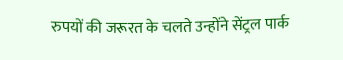रुपयों की जरूरत के चलते उन्होंने सेंट्रल पार्क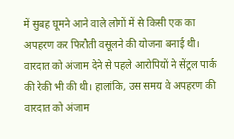में सुबह घूमने आने वाले लोगों में से किसी एक का अपहरण कर फिरौती वसूलने की योजना बनाई थी।
वारदात को अंजाम देने से पहले आरोपियों ने सेंट्रल पार्क की रेकी भी की थी। हालांकि, उस समय वे अपहरण की वारदात को अंजाम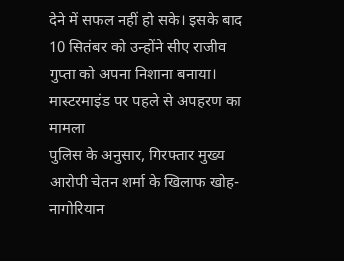देने में सफल नहीं हो सके। इसके बाद 10 सितंबर को उन्होंने सीए राजीव गुप्ता को अपना निशाना बनाया।
मास्टरमाइंड पर पहले से अपहरण का मामला
पुलिस के अनुसार, गिरफ्तार मुख्य आरोपी चेतन शर्मा के खिलाफ खोह-नागोरियान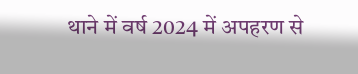थाने में वर्ष 2024 में अपहरण से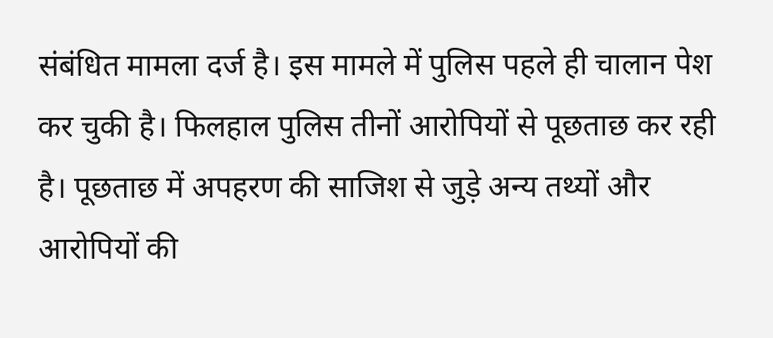संबंधित मामला दर्ज है। इस मामले में पुलिस पहले ही चालान पेश कर चुकी है। फिलहाल पुलिस तीनों आरोपियों से पूछताछ कर रही है। पूछताछ में अपहरण की साजिश से जुड़े अन्य तथ्यों और आरोपियों की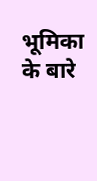भूमिका के बारे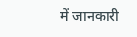में जानकारी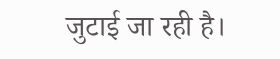जुटाई जा रही है।